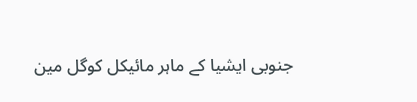جنوبی ایشیا کے ماہر مائیکل کوگل مین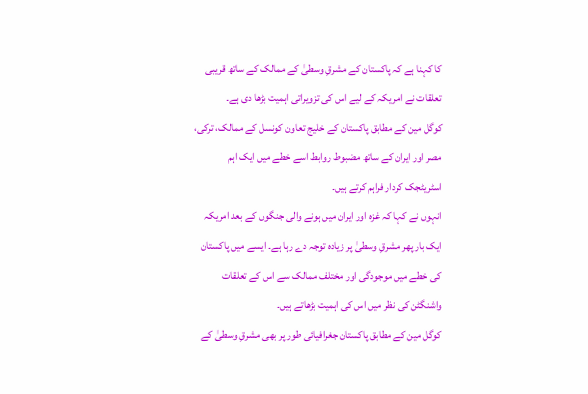کا کہنا ہے کہ پاکستان کے مشرقِ وسطیٰ کے ممالک کے ساتھ قریبی تعلقات نے امریکہ کے لیے اس کی تزویراتی اہمیت بڑھا دی ہے۔
کوگل مین کے مطابق پاکستان کے خلیج تعاون کونسل کے ممالک، ترکی، مصر اور ایران کے ساتھ مضبوط روابط اسے خطے میں ایک اہم اسٹریٹجک کردار فراہم کرتے ہیں۔
انہوں نے کہا کہ غزہ اور ایران میں ہونے والی جنگوں کے بعد امریکہ ایک بار پھر مشرقِ وسطیٰ پر زیادہ توجہ دے رہا ہے۔ ایسے میں پاکستان کی خطے میں موجودگی اور مختلف ممالک سے اس کے تعلقات واشنگٹن کی نظر میں اس کی اہمیت بڑھاتے ہیں۔
کوگل مین کے مطابق پاکستان جغرافیائی طور پر بھی مشرقِ وسطیٰ کے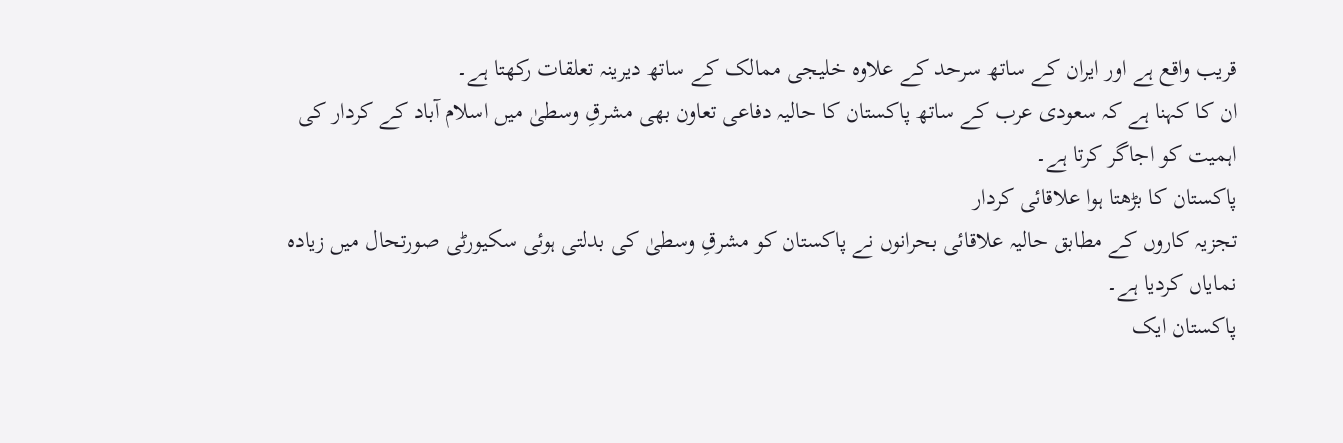قریب واقع ہے اور ایران کے ساتھ سرحد کے علاوہ خلیجی ممالک کے ساتھ دیرینہ تعلقات رکھتا ہے۔
ان کا کہنا ہے کہ سعودی عرب کے ساتھ پاکستان کا حالیہ دفاعی تعاون بھی مشرقِ وسطیٰ میں اسلام آباد کے کردار کی اہمیت کو اجاگر کرتا ہے۔
پاکستان کا بڑھتا ہوا علاقائی کردار
تجزیہ کاروں کے مطابق حالیہ علاقائی بحرانوں نے پاکستان کو مشرقِ وسطیٰ کی بدلتی ہوئی سکیورٹی صورتحال میں زیادہ نمایاں کردیا ہے۔
پاکستان ایک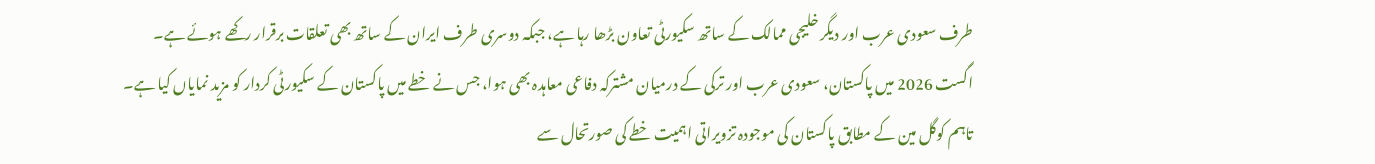طرف سعودی عرب اور دیگر خلیجی ممالک کے ساتھ سکیورٹی تعاون بڑھا رہا ہے، جبکہ دوسری طرف ایران کے ساتھ بھی تعلقات برقرار رکھے ہوئے ہے۔
اگست 2026 میں پاکستان، سعودی عرب اور ترکی کے درمیان مشترکہ دفاعی معاہدہ بھی ہوا، جس نے خطے میں پاکستان کے سکیورٹی کردار کو مزید نمایاں کیا ہے۔
تاہم کوگل مین کے مطابق پاکستان کی موجودہ تزویراتی اہمیت خطے کی صورتحال سے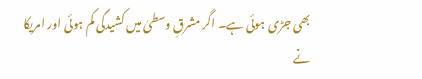بھی جڑی ہوئی ہے۔ اگر مشرقِ وسطیٰ میں کشیدگی کم ہوئی اور امریکا نے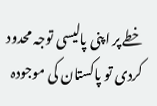خطے پر اپنی پالیسی توجہ محدود کردی تو پاکستان کی موجودہ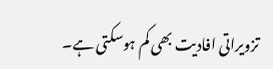تزویراتی افادیت بھی کم ہوسکتی ہے۔